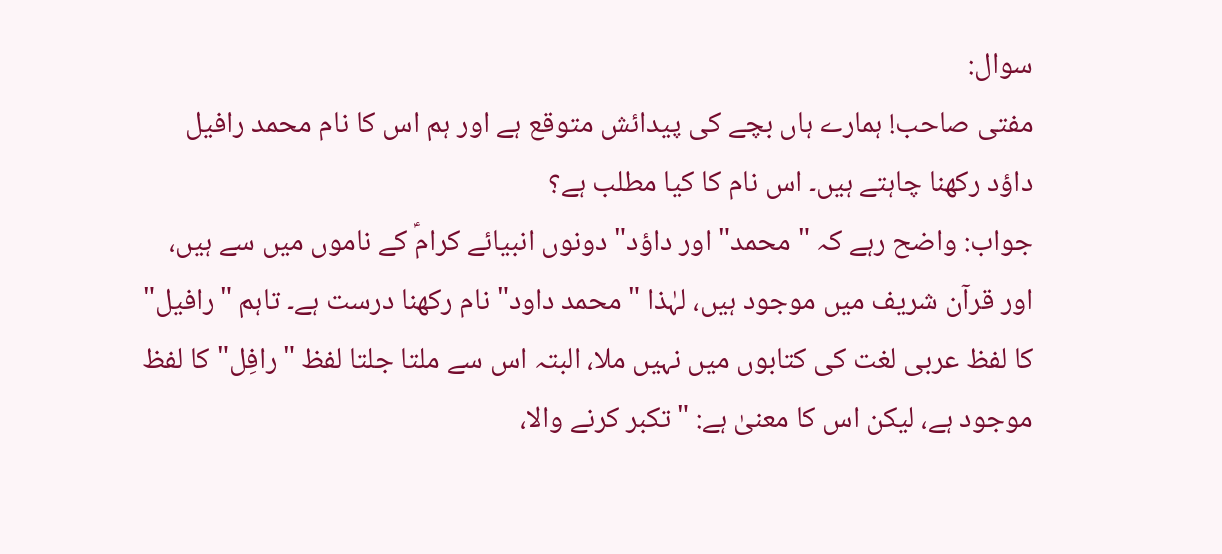سوال:
مفتی صاحب! ہمارے ہاں بچے کی پیدائش متوقع ہے اور ہم اس کا نام محمد رافیل داؤد رکھنا چاہتے ہیں۔ اس نام کا کیا مطلب ہے؟
جواب: واضح رہے کہ "محمد" اور داؤد" دونوں انبیائے کرامؑ کے ناموں میں سے ہیں، اور قرآن شریف میں موجود ہیں، لہٰذا "محمد داود" نام رکھنا درست ہے۔ تاہم "رافیل" کا لفظ عربی لغت کی کتابوں میں نہیں ملا، البتہ اس سے ملتا جلتا لفظ "رافِل" کا لفظ موجود ہے، لیکن اس کا معنیٰ ہے: "تکبر کرنے والا،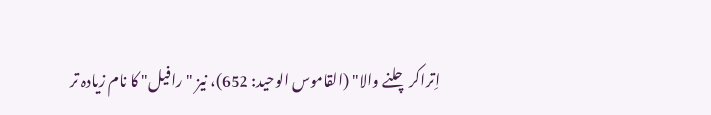اِتراکر چلنے والا" (القاموس الوحید: 652)، نیز "رافیل" کا نام زیادہ تر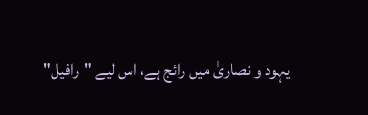یہود و نصاریٰ میں رائج ہے، اس لیے "رافیل"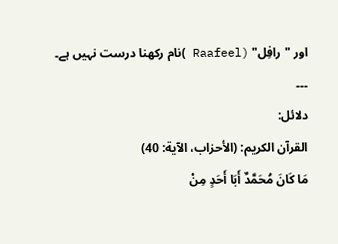اور "رافِل" (Raafeel )نام رکھنا درست نہیں ہے۔
۔۔۔
دلائل:
القرآن الكريم: (الأحزاب، الآية: 40)
مَا كَانَ مُحَمَّدٌ أَبَا أَحَدٍ مِنْ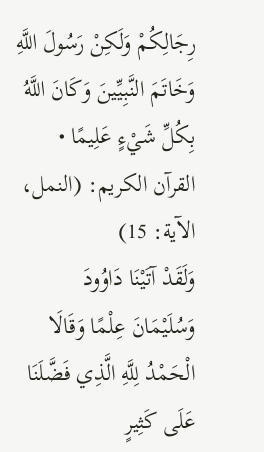رِجَالِكُمْ وَلَكِنْ رَسُولَ اللَّهِ وَخَاتَمَ النَّبِيِّينَ وَكَانَ اللَّهُ بِكُلِّ شَيْءٍ عَلِيمًا •
القرآن الكريم: (النمل، الآية: 15)
وَلَقَدْ آتَيْنَا دَاوُودَ وَسُلَيْمَانَ عِلْمًا وَقَالَا الْحَمْدُ لِلَّهِ الَّذِي فَضَّلَنَا عَلَى كَثِيرٍ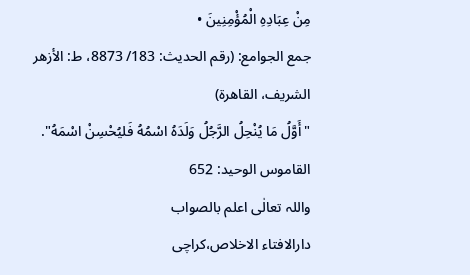مِنْ عِبَادِهِ الْمُؤْمِنِينَ •
جمع الجوامع: (رقم الحديث: 183/ 8873، ط: الأزهر الشريف، القاهرة)
"أَوَّلُ مَا يُنْحِلُ الرَّجُلُ وَلَدَهُ اسْمُهُ فَليُحْسِنْ اسْمَهُ".
القاموس الوحید: 652
واللہ تعالٰی اعلم بالصواب
دارالافتاء الاخلاص،کراچی